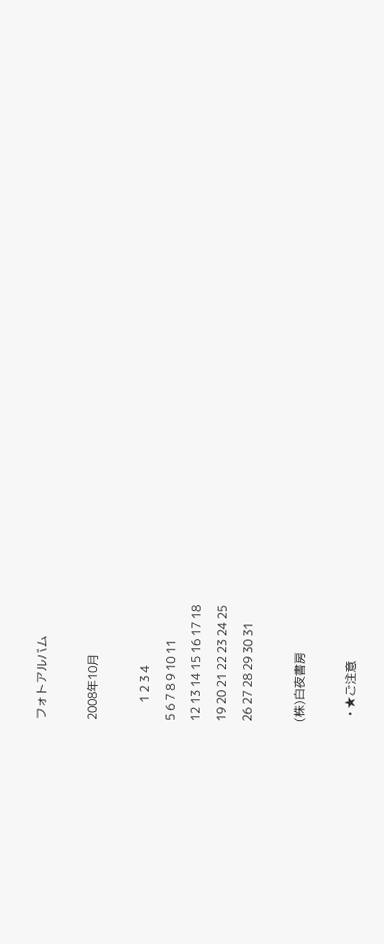フォトアルバム

2008年10月

      1 2 3 4
5 6 7 8 9 10 11
12 13 14 15 16 17 18
19 20 21 22 23 24 25
26 27 28 29 30 31

(株)白夜書房

  • ★ご注意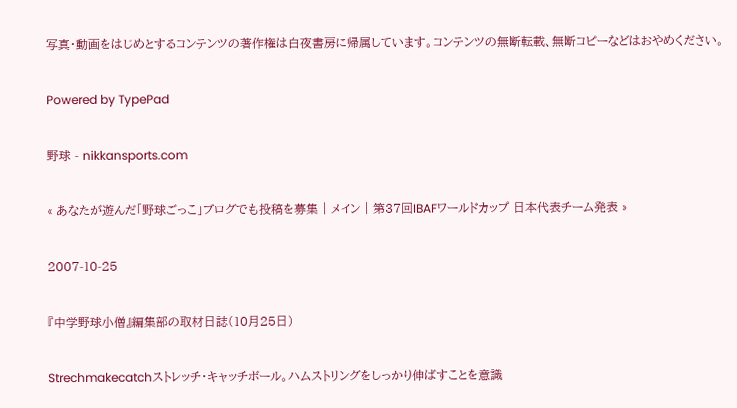写真・動画をはじめとするコンテンツの著作権は白夜書房に帰属しています。コンテンツの無断転載、無断コピーなどはおやめください。

Powered by TypePad

野球 - nikkansports.com

« あなたが遊んだ「野球ごっこ」ブログでも投稿を募集 | メイン | 第37回IBAFワールドカップ 日本代表チーム発表 »

2007-10-25

『中学野球小僧』編集部の取材日誌(10月25日)

Strechmakecatchストレッチ・キャッチボール。ハムストリングをしっかり伸ばすことを意識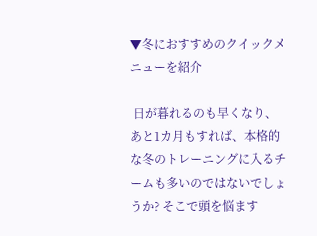▼冬におすすめのクイックメニューを紹介

 日が暮れるのも早くなり、あと1カ月もすれば、本格的な冬のトレーニングに入るチームも多いのではないでしょうか? そこで頭を悩ます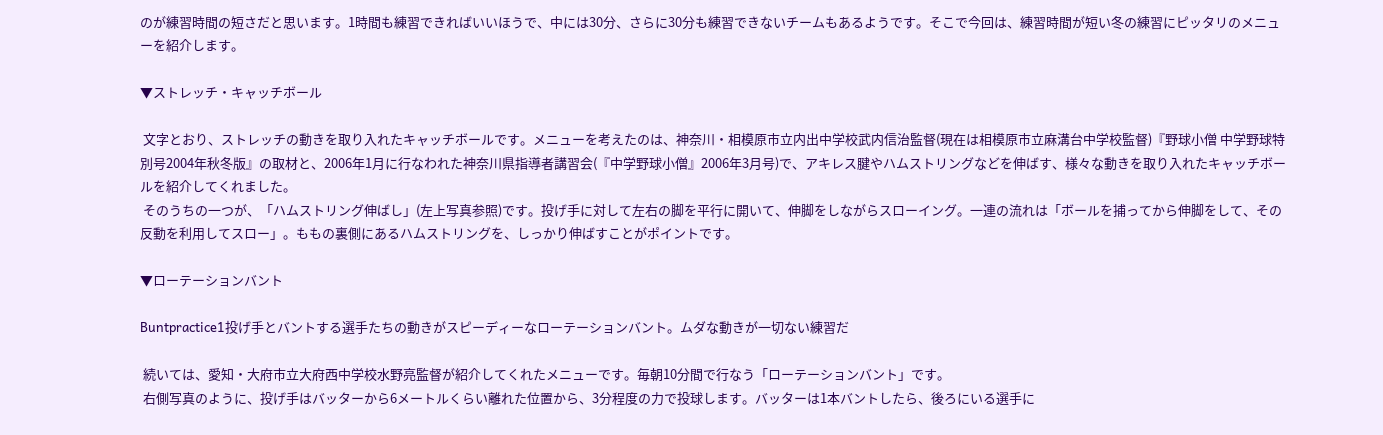のが練習時間の短さだと思います。1時間も練習できればいいほうで、中には30分、さらに30分も練習できないチームもあるようです。そこで今回は、練習時間が短い冬の練習にピッタリのメニューを紹介します。

▼ストレッチ・キャッチボール

 文字とおり、ストレッチの動きを取り入れたキャッチボールです。メニューを考えたのは、神奈川・相模原市立内出中学校武内信治監督(現在は相模原市立麻溝台中学校監督)『野球小僧 中学野球特別号2004年秋冬版』の取材と、2006年1月に行なわれた神奈川県指導者講習会(『中学野球小僧』2006年3月号)で、アキレス腱やハムストリングなどを伸ばす、様々な動きを取り入れたキャッチボールを紹介してくれました。
 そのうちの一つが、「ハムストリング伸ばし」(左上写真参照)です。投げ手に対して左右の脚を平行に開いて、伸脚をしながらスローイング。一連の流れは「ボールを捕ってから伸脚をして、その反動を利用してスロー」。ももの裏側にあるハムストリングを、しっかり伸ばすことがポイントです。

▼ローテーションバント

Buntpractice1投げ手とバントする選手たちの動きがスピーディーなローテーションバント。ムダな動きが一切ない練習だ

 続いては、愛知・大府市立大府西中学校水野亮監督が紹介してくれたメニューです。毎朝10分間で行なう「ローテーションバント」です。
 右側写真のように、投げ手はバッターから6メートルくらい離れた位置から、3分程度の力で投球します。バッターは1本バントしたら、後ろにいる選手に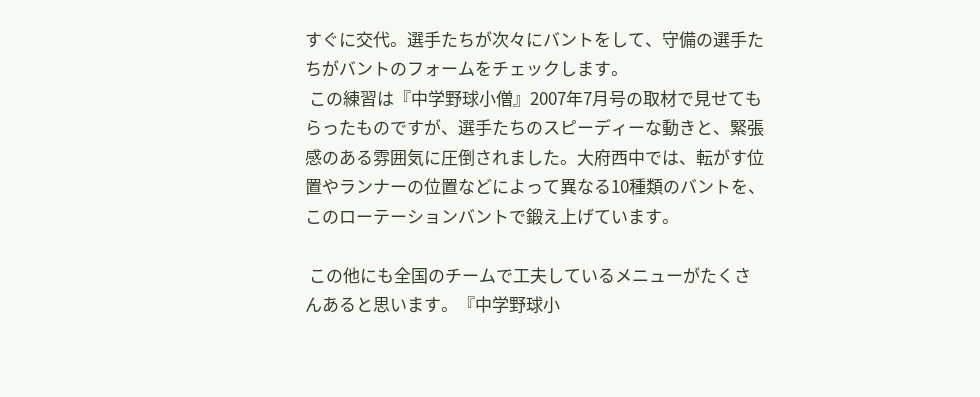すぐに交代。選手たちが次々にバントをして、守備の選手たちがバントのフォームをチェックします。
 この練習は『中学野球小僧』2007年7月号の取材で見せてもらったものですが、選手たちのスピーディーな動きと、緊張感のある雰囲気に圧倒されました。大府西中では、転がす位置やランナーの位置などによって異なる10種類のバントを、このローテーションバントで鍛え上げています。

 この他にも全国のチームで工夫しているメニューがたくさんあると思います。『中学野球小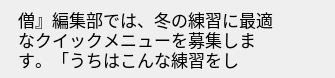僧』編集部では、冬の練習に最適なクイックメニューを募集します。「うちはこんな練習をし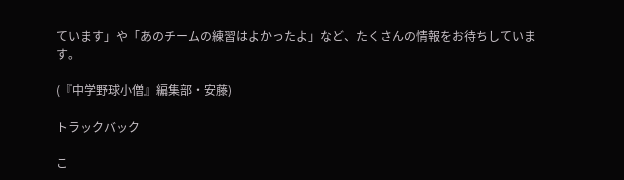ています」や「あのチームの練習はよかったよ」など、たくさんの情報をお待ちしています。

(『中学野球小僧』編集部・安藤)

トラックバック

こ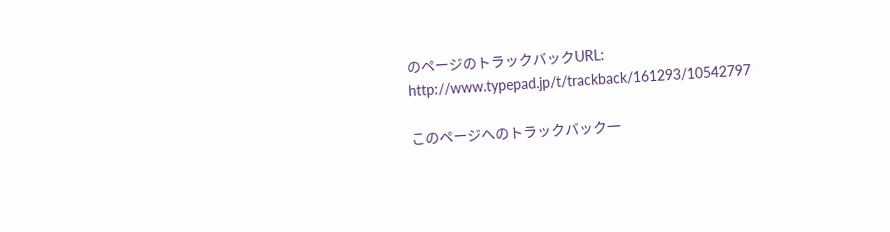のページのトラックバックURL:
http://www.typepad.jp/t/trackback/161293/10542797

このページへのトラックバック一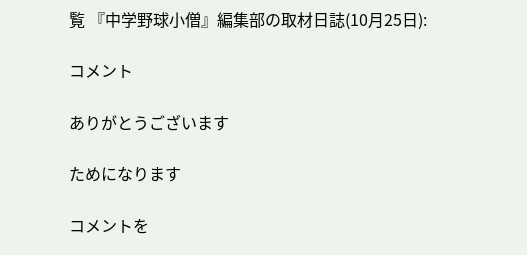覧 『中学野球小僧』編集部の取材日誌(10月25日):

コメント

ありがとうございます

ためになります

コメントを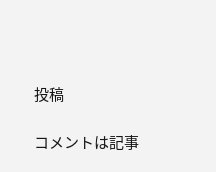投稿

コメントは記事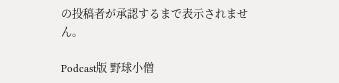の投稿者が承認するまで表示されません。

Podcast版 野球小僧